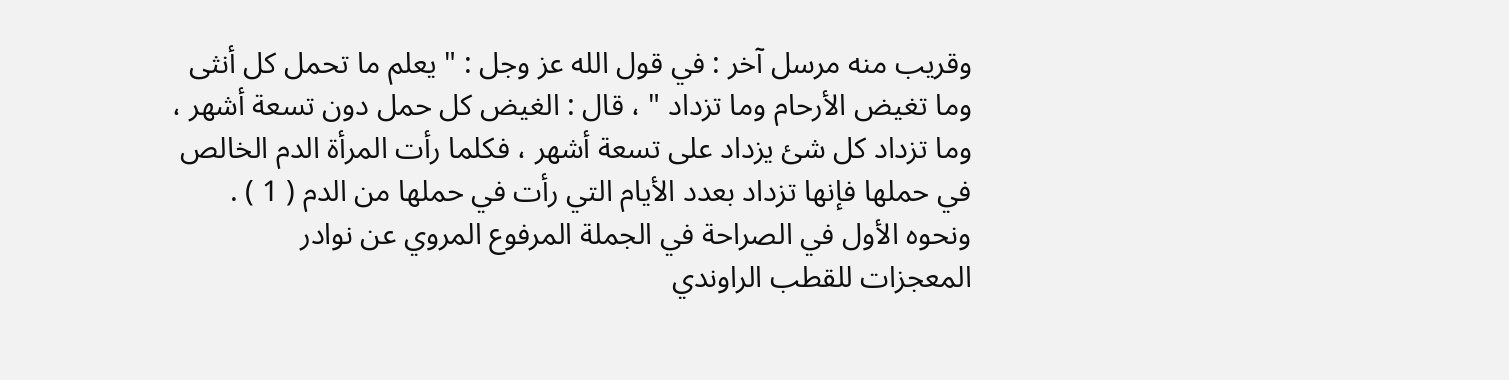وقريب منه مرسل آخر : في قول الله عز وجل : " يعلم ما تحمل كل أنثى
وما تغيض الأرحام وما تزداد " ، قال : الغيض كل حمل دون تسعة أشهر ،
وما تزداد كل شئ يزداد على تسعة أشهر ، فكلما رأت المرأة الدم الخالص
في حملها فإنها تزداد بعدد الأيام التي رأت في حملها من الدم ( 1 ) .
ونحوه الأول في الصراحة في الجملة المرفوع المروي عن نوادر
المعجزات للقطب الراوندي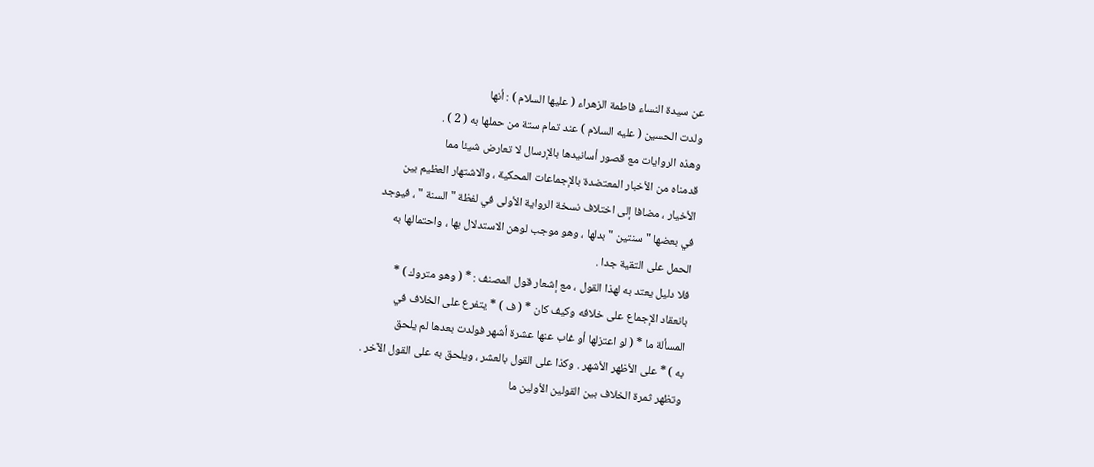عن سيدة النساء فاطمة الزهراء ( عليها السلام ) : أنها
ولدت الحسين ( عليه السلام ) عند تمام ستة من حملها به ( 2 ) .
وهذه الروايات مع قصور أسانيدها بالإرسال لا تعارض شيئا مما
قدمناه من الأخبار المعتضدة بالإجماعات المحكية ، والاشتهار العظيم بين
الأخيار ، مضافا إلى اختلاف نسخة الرواية الأولى في لفظة " السنة " ، فيوجد
في بعضها " سنتين " بدلها ، وهو موجب لوهن الاستدلال بها ، واحتمالها به
الحمل على التقية جدا .
فلا دليل يعتد به لهذا القول ، مع إشعار قول المصنف : * ( وهو متروك ) *
بانعقاد الإجماع على خلافه وكيف كان * ( ف ) * يتفرع على الخلاف في
المسألة ما * ( لو اعتزلها أو غاب عنها عشرة أشهر فولدت بعدها لم يلحق
به ) * على الأظهر الأشهر . وكذا على القول بالعشر ، ويلحق به على القول الآخر .
وتظهر ثمرة الخلاف بين القولين الأولين ما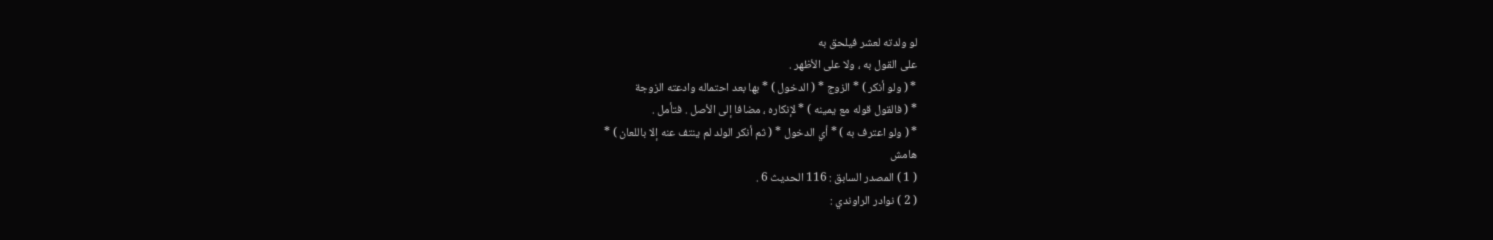لو ولدته لعشر فيلحق به
على القول به ، ولا على الأظهر .
* ( ولو أنكر ) * الزوج * ( الدخول ) * بها بعد احتماله وادعته الزوجة
* ( فالقول قوله مع يمينه ) * لإنكاره ، مضافا إلى الأصل . فتأمل .
* ( ولو اعترف به ) * أي الدخول * ( ثم أنكر الولد لم ينتف عنه إلا باللعان ) *
هامش
( 1 ) المصدر السابق : 116 الحديث 6 .
( 2 ) نوادر الراوندي :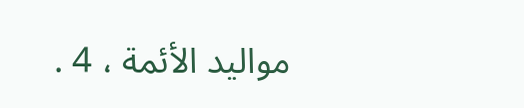مواليد الأئمة ، 4 .